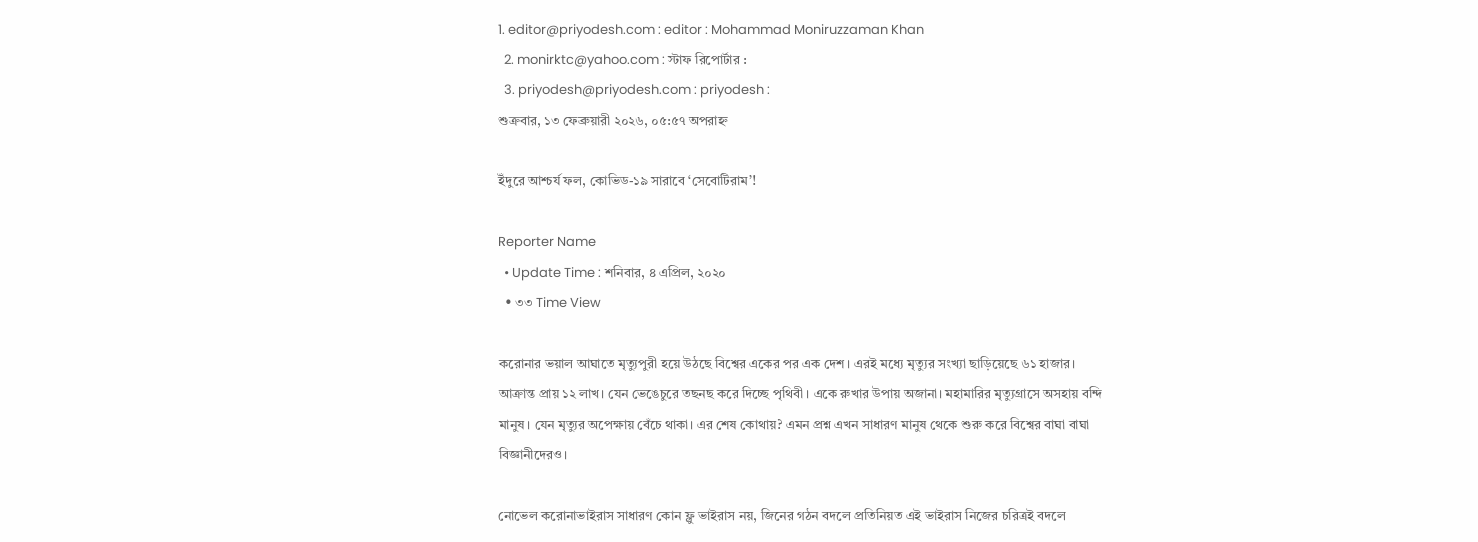1. editor@priyodesh.com : editor : Mohammad Moniruzzaman Khan
  2. monirktc@yahoo.com : স্টাফ রিপোর্টার :
  3. priyodesh@priyodesh.com : priyodesh :
শুক্রবার, ১৩ ফেব্রুয়ারী ২০২৬, ০৫:৫৭ অপরাহ্ন

ইঁদুরে আশ্চর্য ফল, কোভিড-১৯ সারাবে ‘সেবোটিরাম’!

Reporter Name
  • Update Time : শনিবার, ৪ এপ্রিল, ২০২০
  • ৩৩ Time View

করোনার ভয়াল আঘাতে মৃত্যুপুরী হয়ে উঠছে বিশ্বের একের পর এক দেশ। এরই মধ্যে মৃত্যুর সংখ্যা ছাড়িয়েছে ৬১ হাজার। আক্রান্ত প্রায় ১২ লাখ। যেন ভেঙেচুরে তছনছ করে দিচ্ছে পৃথিবী। একে রুখার উপায় অজানা। মহামারির মৃত্যুগ্রাসে অসহায় বন্দি মানুষ। যেন মৃত্যুর অপেক্ষায় বেঁচে থাকা। এর শেষ কোথায়? এমন প্রশ্ন এখন সাধারণ মানুষ থেকে শুরু করে বিশ্বের বাঘা বাঘা বিজ্ঞানীদেরও।

নোভেল করোনাভাইরাস সাধারণ কোন ফ্লু ভাইরাস নয়, জিনের গঠন বদলে প্রতিনিয়ত এই ভাইরাস নিজের চরিত্রই বদলে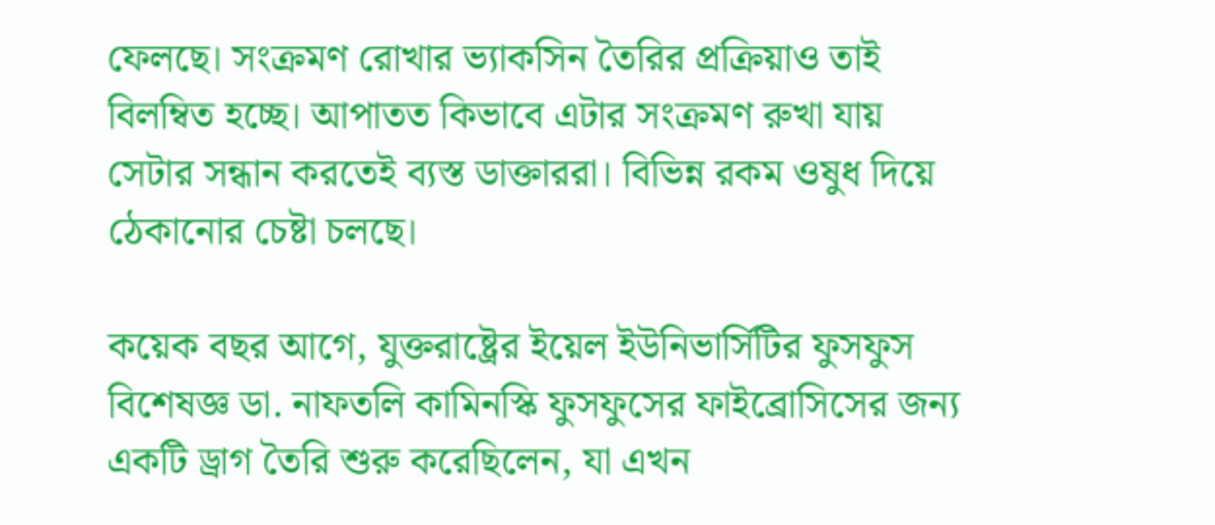ফেলছে। সংক্রমণ রোখার ভ্যাকসিন তৈরির প্রক্রিয়াও তাই বিলম্বিত হচ্ছে। আপাতত কিভাবে এটার সংক্রমণ রুখা যায় সেটার সন্ধান করতেই ব্যস্ত ডাক্তাররা। বিভিন্ন রকম ওষুধ দিয়ে ঠেকানোর চেষ্টা চলছে।

কয়েক বছর আগে, যুক্তরাষ্ট্রের ইয়েল ইউনিভার্সিটির ফুসফুস বিশেষজ্ঞ ডা. নাফতলি কামিনস্কি ফুসফুসের ফাইব্রোসিসের জন্য একটি ড্রাগ তৈরি শুরু করেছিলেন, যা এখন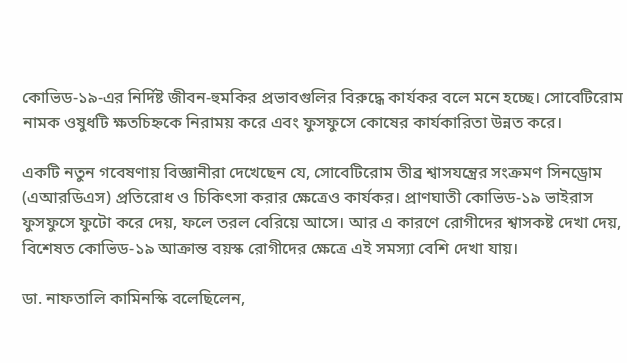কোভিড-১৯-এর নির্দিষ্ট জীবন-হুমকির প্রভাবগুলির বিরুদ্ধে কার্যকর বলে মনে হচ্ছে। সোবেটিরোম নামক ওষুধটি ক্ষতচিহ্নকে নিরাময় করে এবং ফুসফুসে কোষের কার্যকারিতা উন্নত করে।

একটি নতুন গবেষণায় বিজ্ঞানীরা দেখেছেন যে, সোবেটিরোম তীব্র শ্বাসযন্ত্রের সংক্রমণ সিনড্রোম (এআরডিএস) প্রতিরোধ ও চিকিৎসা করার ক্ষেত্রেও কার্যকর। প্রাণঘাতী কোভিড-১৯ ভাইরাস ফুসফুসে ফুটো করে দেয়, ফলে তরল বেরিয়ে আসে। আর এ কারণে রোগীদের শ্বাসকষ্ট দেখা দেয়, বিশেষত কোভিড-১৯ আক্রান্ত বয়স্ক রোগীদের ক্ষেত্রে এই সমস্যা বেশি দেখা যায়।

ডা. নাফতালি কামিনস্কি বলেছিলেন,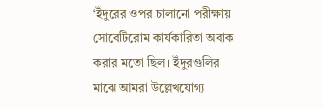‘ইঁদুরের ওপর চালানো পরীক্ষায় সোবেটিরোম কার্যকারিতা অবাক করার মতো ছিল। ইঁদুরগুলির মাঝে আমরা উল্লেখযোগ্য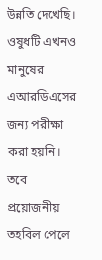উন্নতি দেখেছি। ওষুধটি এখনও মানুষের এআরডিএসের জন্য পরীক্ষা করা হয়নি। তবে প্রয়োজনীয় তহবিল পেলে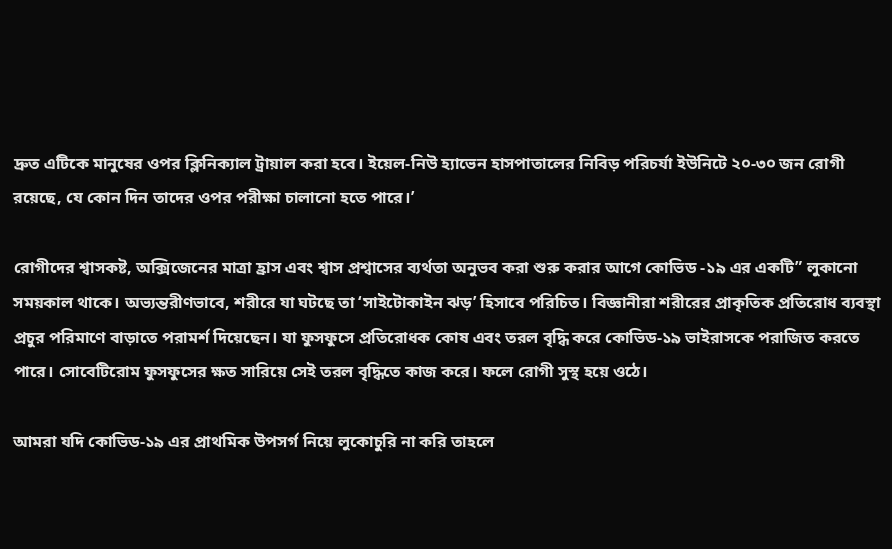দ্রুত এটিকে মানুষের ওপর ক্লিনিক্যাল ট্রায়াল করা হবে। ইয়েল-নিউ হ্যাভেন হাসপাতালের নিবিড় পরিচর্যা ইউনিটে ২০-৩০ জন রোগী রয়েছে, যে কোন দিন তাদের ওপর পরীক্ষা চালানো হতে পারে।’

রোগীদের শ্বাসকষ্ট, অক্সিজেনের মাত্রা হ্রাস এবং শ্বাস প্রশ্বাসের ব্যর্থতা অনুভব করা শুরু করার আগে কোভিড -১৯ এর একটি” লুকানো সময়কাল থাকে। অভ্যন্তরীণভাবে, শরীরে যা ঘটছে তা ‘সাইটোকাইন ঝড়’ হিসাবে পরিচিত। বিজ্ঞানীরা শরীরের প্রাকৃতিক প্রতিরোধ ব্যবস্থা প্রচুর পরিমাণে বাড়াতে পরামর্শ দিয়েছেন। যা ফুসফুসে প্রতিরোধক কোষ এবং তরল বৃদ্ধি করে কোভিড-১৯ ভাইরাসকে পরাজিত করতে পারে। সোবেটিরোম ফুসফুসের ক্ষত সারিয়ে সেই তরল বৃদ্ধিতে কাজ করে। ফলে রোগী সুস্থ হয়ে ওঠে।

আমরা যদি কোভিড-১৯ এর প্রাথমিক উপসর্গ নিয়ে লুকোচুরি না করি তাহলে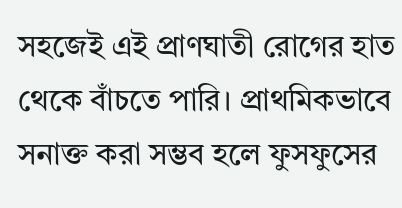সহজেই এই প্রাণঘাতী রোগের হাত থেকে বাঁচতে পারি। প্রাথমিকভাবে সনাক্ত করা সম্ভব হলে ফুসফুসের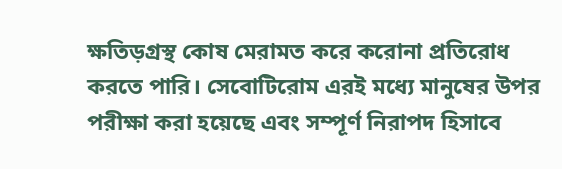ক্ষতিড়গ্রস্থ কোষ মেরামত করে করোনা প্রতিরোধ করতে পারি। সেবোটিরোম এরই মধ্যে মানুষের উপর পরীক্ষা করা হয়েছে এবং সম্পূর্ণ নিরাপদ হিসাবে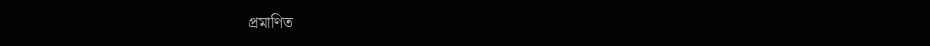প্রমাণিত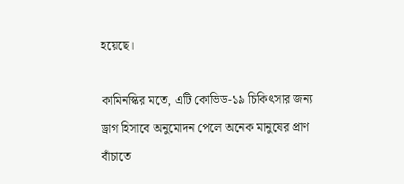হয়েছে।

কামিনস্কির মতে, এটি কোভিড-১৯ চিকিৎসার জন্য ড্রাগ হিসাবে অনুমোদন পেলে অনেক মানুষের প্রাণ বাঁচাতে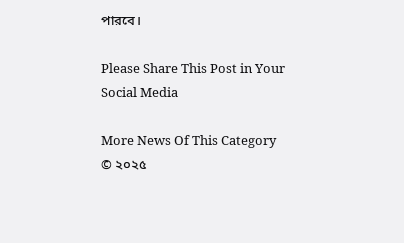পারবে।

Please Share This Post in Your Social Media

More News Of This Category
© ২০২৫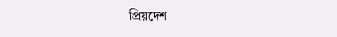প্রিয়দেশ